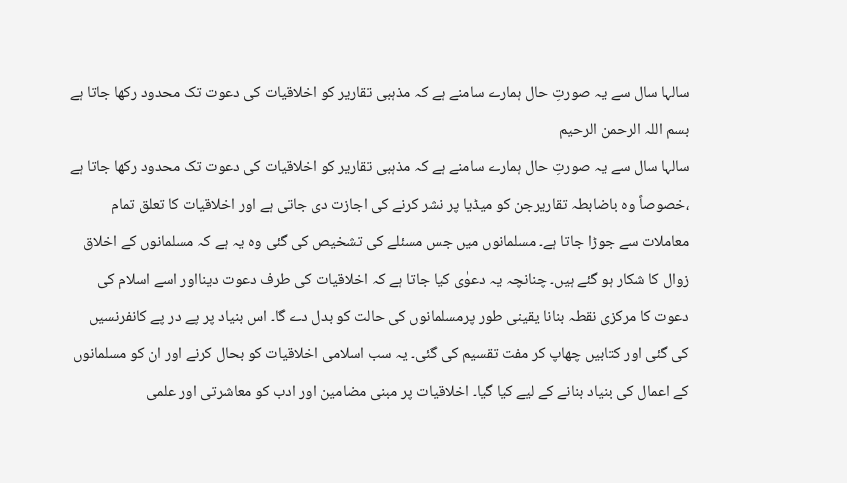سالہا سال سے یہ صورتِ حال ہمارے سامنے ہے کہ مذہبی تقاریر کو اخلاقیات کی دعوت تک محدود رکھا جاتا ہے
بسم اللہ الرحمن الرحیم
سالہا سال سے یہ صورتِ حال ہمارے سامنے ہے کہ مذہبی تقاریر کو اخلاقیات کی دعوت تک محدود رکھا جاتا ہے ،خصوصاً وہ باضابطہ تقاریرجن کو میڈیا پر نشر کرنے کی اجازت دی جاتی ہے اور اخلاقیات کا تعلق تمام معاملات سے جوڑا جاتا ہے۔ مسلمانوں میں جس مسئلے کی تشخیص کی گئی وہ یہ ہے کہ مسلمانوں کے اخلاق زوال کا شکار ہو گئے ہیں۔ چنانچہ یہ دعوٰی کیا جاتا ہے کہ اخلاقیات کی طرف دعوت دینااور اسے اسلام کی دعوت کا مرکزی نقطہ بنانا یقینی طور پرمسلمانوں کی حالت کو بدل دے گا۔ اس بنیاد پر پے در پے کانفرنسیں کی گئی اور کتابیں چھاپ کر مفت تقسیم کی گئی۔ یہ سب اسلامی اخلاقیات کو بحال کرنے اور ان کو مسلمانوں کے اعمال کی بنیاد بنانے کے لیے کیا گیا۔ اخلاقیات پر مبنی مضامین اور ادب کو معاشرتی اور علمی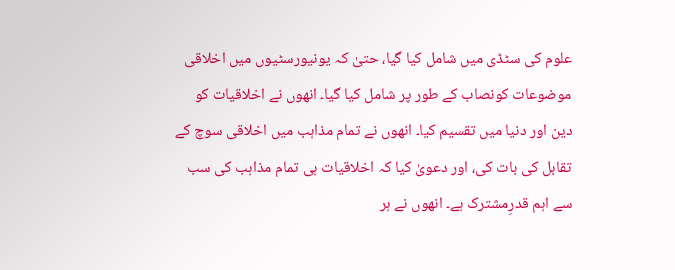علوم کی سٹڈی میں شامل کیا گیا، حتیٰ کہ یونیورسٹیوں میں اخلاقی موضوعات کونصاب کے طور پر شامل کیا گیا۔ انھوں نے اخلاقیات کو دین اور دنیا میں تقسیم کیا۔ انھوں نے تمام مذاہب میں اخلاقی سوچ کے تقابل کی بات کی، اور دعویٰ کیا کہ اخلاقیات ہی تمام مذاہب کی سب سے اہم قدرِمشترک ہے۔ انھوں نے ہر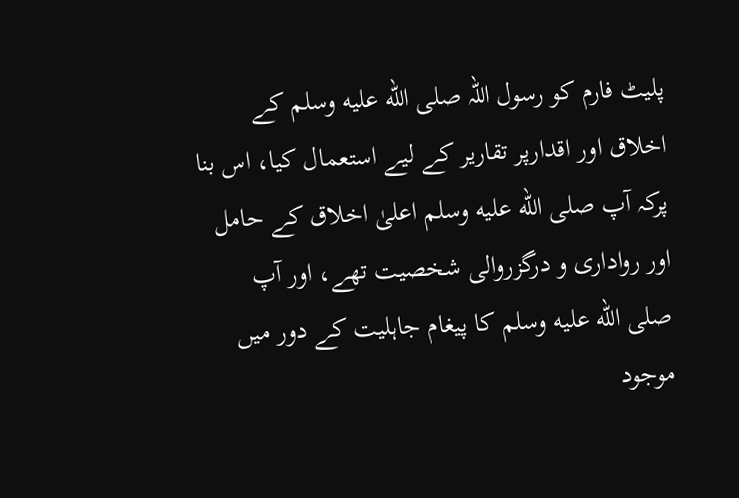پلیٹ فارم کو رسول اللہ صلى الله عليه وسلم کے اخلاق اور اقدارپر تقاریر کے لیے استعمال کیا، اس بنا پرکہ آپ صلى الله عليه وسلم اعلیٰ اخلاق کے حامل اور رواداری و درگزروالی شخصیت تھے، اور آپ صلى الله عليه وسلم کا پیغام جاہلیت کے دور میں موجود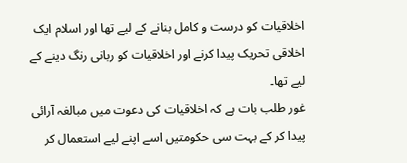اخلاقیات کو درست و کامل بنانے کے لیے تھا اور اسلام ایک اخلاقی تحریک پیدا کرنے اور اخلاقیات کو ربانی رنگ دینے کے لیے تھا۔
غور طلب بات ہے کہ اخلاقیات کی دعوت میں مبالغہ آرائی پیدا کر کے بہت سی حکومتیں اسے اپنے لیے استعمال کر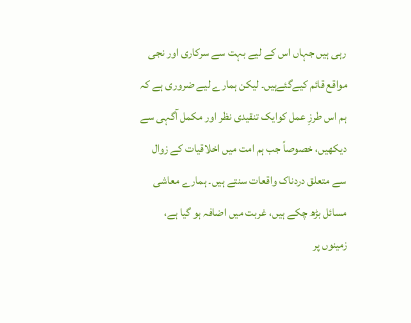رہی ہیں جہاں اس کے لیے بہت سے سرکاری اور نجی مواقع قائم کیےگئےہیں۔ لیکن ہمارے لیے ضروری ہے کہ ہم اس طرزِ عمل کوایک تنقیدی نظر اور مکمل آگہی سے دیکھیں، خصوصاً جب ہم امت میں اخلاقیات کے زوال سے متعلق دردناک واقعات سنتے ہیں۔ ہمارے معاشی مسائل بڑھ چکے ہیں، غربت میں اضافہ ہو گیا ہے، زمینوں پر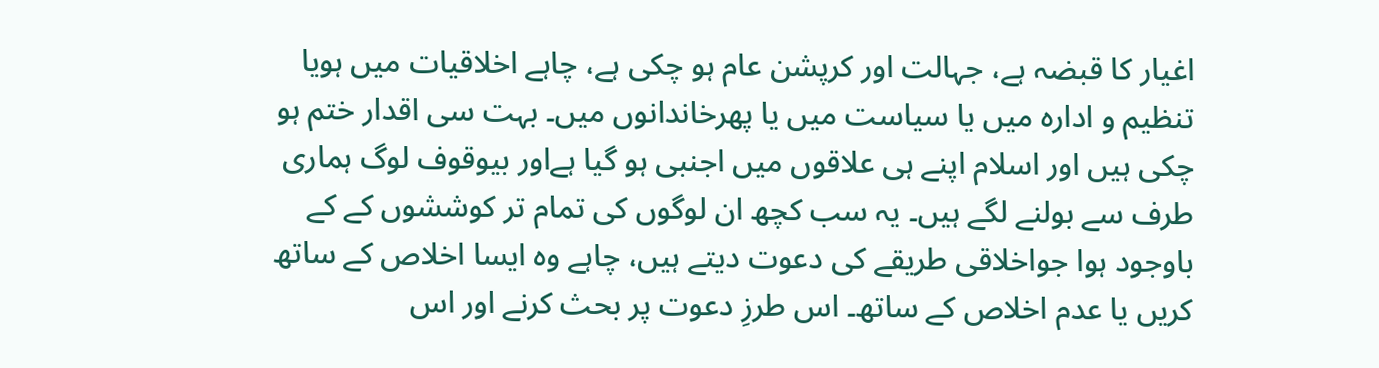اغیار کا قبضہ ہے، جہالت اور کرپشن عام ہو چکی ہے، چاہے اخلاقیات میں ہویا تنظیم و ادارہ میں یا سیاست میں یا پھرخاندانوں میں۔ بہت سی اقدار ختم ہو چکی ہیں اور اسلام اپنے ہی علاقوں میں اجنبی ہو گیا ہےاور بیوقوف لوگ ہماری طرف سے بولنے لگے ہیں۔ یہ سب کچھ ان لوگوں کی تمام تر کوششوں کے کے باوجود ہوا جواخلاقی طریقے کی دعوت دیتے ہیں، چاہے وہ ایسا اخلاص کے ساتھ کریں یا عدم اخلاص کے ساتھ۔ اس طرزِ دعوت پر بحث کرنے اور اس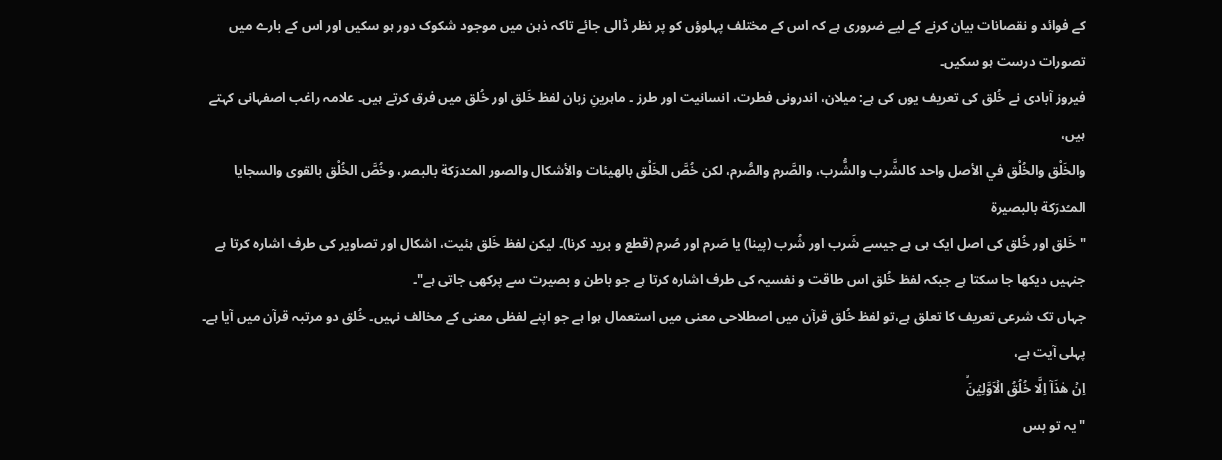کے فوائد و نقصانات بیان کرنے کے لیے ضروری ہے کہ اس کے مختلف پہلوؤں کو پر نظر ڈالی جائے تاکہ ذہن میں موجود شکوک دور ہو سکیں اور اس کے بارے میں تصورات درست ہو سکیں۔
فیروز آبادی نے خُلق کی تعریف یوں کی ہے: میلان، اندرونی فطرت، انسانیت اور طرز ۔ ماہرینِ زبان لفظ خَلق اور خُلق میں فرق کرتے ہیں۔ علامہ راغب اصفہانی کہتے ہیں،
والخَلْق والخُلْق في الأصل واحد كالشَّرب والشُّرب، والصَّرم والصُّرم، لكن خُصَّ الخَلْق بالهيئات والأشكال والصور المـُدرَكة بالبصر، وخُصَّ الخُلْق بالقوى والسجايا المـُدرَكة بالبصيرة
"خَلق اور خُلق کی اصل ایک ہی ہے جیسے شَرب اور شُرب (پینا) یا صَرم اور صُرم (قطع و برید کرنا)۔ لیکن لفظ خَلق ہئیت، اشکال اور تصاویر کی طرف اشارہ کرتا ہے جنہیں دیکھا جا سکتا ہے جبکہ لفظ خُلق اس طاقت و نفسیہ کی طرف اشارہ کرتا ہے جو باطن و بصیرت سے پرکھی جاتی ہے"۔
جہاں تک شرعی تعریف کا تعلق ہے،تو لفظ خُلق قرآن میں اصطلاحی معنی میں استعمال ہوا ہے جو اپنے لفظی معنی کے مخالف نہیں۔ خُلق دو مرتبہ قرآن میں آیا ہے۔ پہلی آیت ہے،
اِنۡ هٰذَاۤ اِلَّا خُلُقُ الۡاَوَّلِيۡنَۙ
"یہ تو بس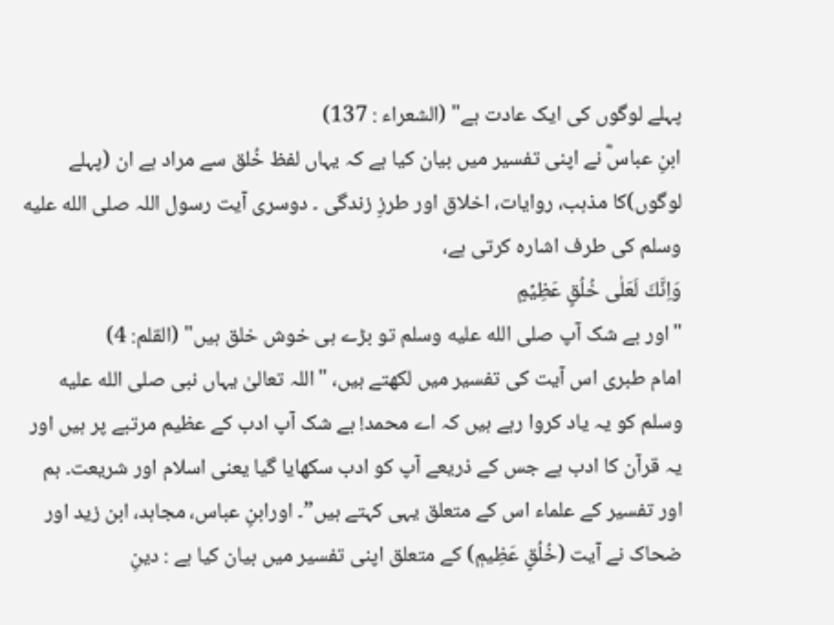پہلے لوگوں کی ایک عادت ہے" (الشعراء : 137)
ابنِ عباسؓ نے اپنی تفسیر میں بیان کیا ہے کہ یہاں لفظ خُلق سے مراد ہے ان (پہلے لوگوں)کا مذہب، روایات، اخلاق اور طرزِ زندگی ۔ دوسری آیت رسول اللہ صلى الله عليه وسلم کی طرف اشارہ کرتی ہے،
وَاِنَّكَ لَعَلٰى خُلُقٍ عَظِيۡمٍ
"اور بے شک آپ صلى الله عليه وسلم تو بڑے ہی خوش خلق ہیں" (القلم: 4)
امام طبری اس آیت کی تفسیر میں لکھتے ہیں، "اللہ تعالیٰ یہاں نبی صلى الله عليه وسلم کو یہ یاد کروا رہے ہیں کہ اے محمد! بے شک آپ ادب کے عظیم مرتبے پر ہیں اور یہ قرآن کا ادب ہے جس کے ذریعے آپ کو ادب سکھایا گیا یعنی اسلام اور شریعت۔ ہم اور تفسیر کے علماء اس کے متعلق یہی کہتے ہیں”۔ اورابنِ عباس، مجاہد، ابن زید اور ضحاک نے آیت (خُلُقٍ عَظِيمٖ) کے متعلق اپنی تفسیر میں بیان کیا ہے : دینِ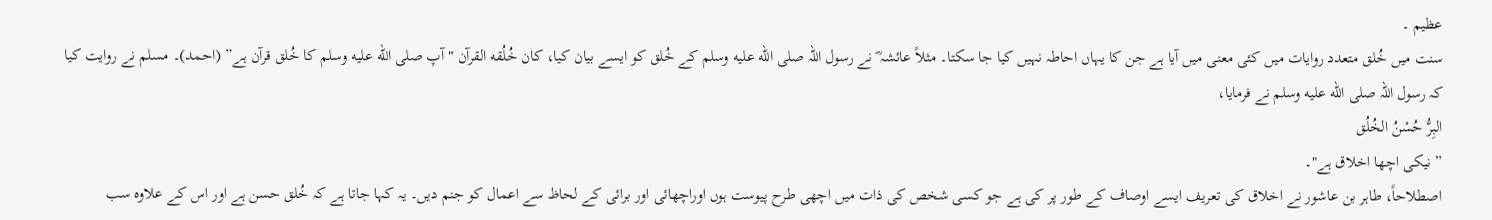عظیم ۔
سنت میں خُلق متعدد روایات میں کئی معنی میں آیا ہے جن کا یہاں احاطہ نہیں کیا جا سکتا۔ مثلاً عائشہ ؓ نے رسول اللہ صلى الله عليه وسلم کے خُلق کو ایسے بیان کیا، كان خُلُقه القرآن "آپ صلى الله عليه وسلم کا خُلق قرآن ہے” (احمد)۔ مسلم نے روایت کیا کہ رسول اللہ صلى الله عليه وسلم نے فرمایا،
البِرُّ حُسْنُ الخُلُق
” نیکی اچھا اخلاق ہے"۔
اصطلاحاً، طاہر بن عاشور نے اخلاق کی تعریف ایسے اوصاف کے طور پر کی ہے جو کسی شخص کی ذات میں اچھی طرح پیوست ہوں اوراچھائی اور برائی کے لحاظ سے اعمال کو جنم دیں۔ یہ کہا جاتا ہے کہ خُلق حسن ہے اور اس کے علاوہ سب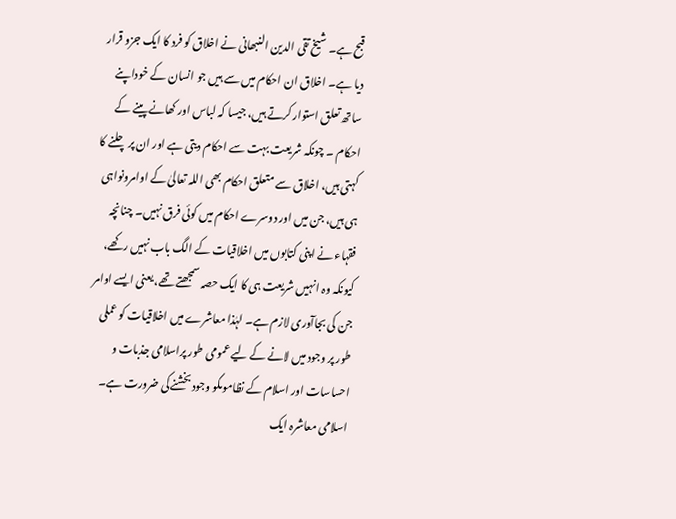قبح ہے۔ شیخ تقی الدین النبھانی نے اخلاق کو فرد کا ایک جزو قرار دیا ہے۔ اخلاق ان احکام میں سے ہیں جو انسان کے خوداپنے ساتھ تعلق استوار کرتے ہیں، جیسا کہ لباس اور کھانے پینے کے احکام ۔ چونکہ شریعت بہت سے احکام دیتی ہے اور ان پر چلنے کا کہتی ہیں، اخلاق سے متعلق احکام بھی اللہ تعالیٰ کے اوامرونواہی ہی ہیں، جن میں اور دوسرے احکام میں کوئی فرق نہیں۔ چنانچہ فقہاء نے اپنی کتابوں میں اخلاقیات کے الگ باب نہیں رکھے، کیونکہ وہ انہیں شریعت ہی کا ایک حصہ سمجھتے تھے، یعنی ایسے اوامر جن کی بجاآوری لازم ہے۔ لہٰذا معاشرے میں اخلاقیات کو عملی طور پر وجود میں لانے کے لیے عمومی طور پراسلامی جذبات و احساسات اور اسلام کے نظاموںکو وجود بخشنےکی ضرورت ہے۔
اسلامی معاشرہ ایک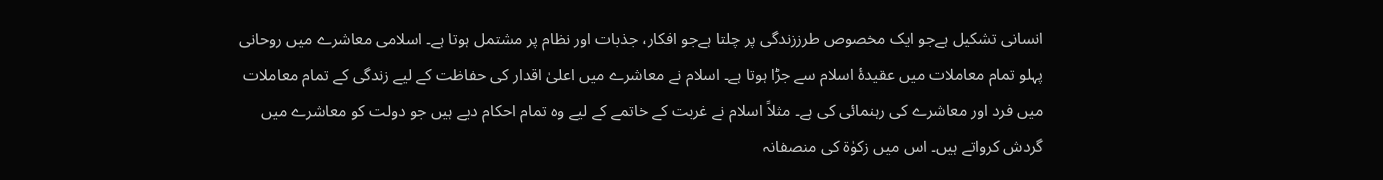انسانی تشکیل ہےجو ایک مخصوص طرززندگی پر چلتا ہےجو افکار، جذبات اور نظام پر مشتمل ہوتا ہے۔ اسلامی معاشرے میں روحانی پہلو تمام معاملات میں عقیدۂ اسلام سے جڑا ہوتا ہے۔ اسلام نے معاشرے میں اعلیٰ اقدار کی حفاظت کے لیے زندگی کے تمام معاملات میں فرد اور معاشرے کی رہنمائی کی ہے۔ مثلاً اسلام نے غربت کے خاتمے کے لیے وہ تمام احکام دیے ہیں جو دولت کو معاشرے میں گردش کرواتے ہیں۔ اس میں زکوٰۃ کی منصفانہ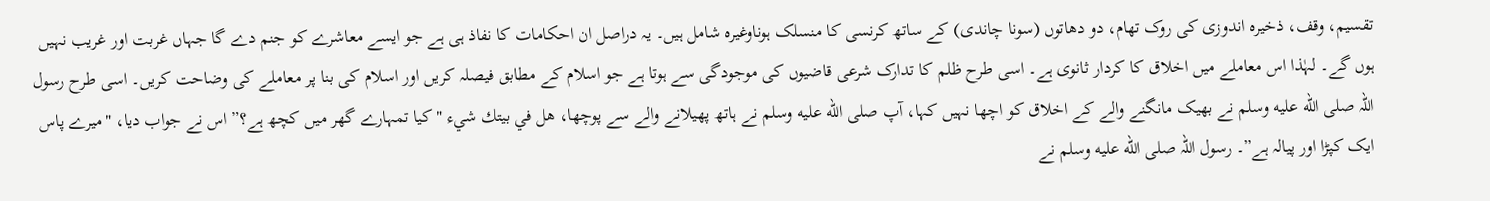تقسیم، وقف، ذخیرہ اندوزی کی روک تھام، دو دھاتوں (سونا چاندی) کے ساتھ کرنسی کا منسلک ہوناوغیرہ شامل ہیں۔ یہ دراصل ان احکامات کا نفاذ ہی ہے جو ایسے معاشرے کو جنم دے گا جہاں غربت اور غریب نہیں ہوں گے۔ لہٰذا اس معاملے میں اخلاق کا کردار ثانوی ہے۔ اسی طرح ظلم کا تدارک شرعی قاضیوں کی موجودگی سے ہوتا ہے جو اسلام کے مطابق فیصلہ کریں اور اسلام کی بنا پر معاملے کی وضاحت کریں۔ اسی طرح رسول اللہ صلى الله عليه وسلم نے بھیک مانگنے والے کے اخلاق کو اچھا نہیں کہا، آپ صلى الله عليه وسلم نے ہاتھ پھیلانے والے سے پوچھا، هل في بيتك شيء "کیا تمہارے گھر میں کچھ ہے؟” اس نے جواب دیا، "میرے پاس ایک کپڑا اور پیالہ ہے”۔ رسول اللہ صلى الله عليه وسلم نے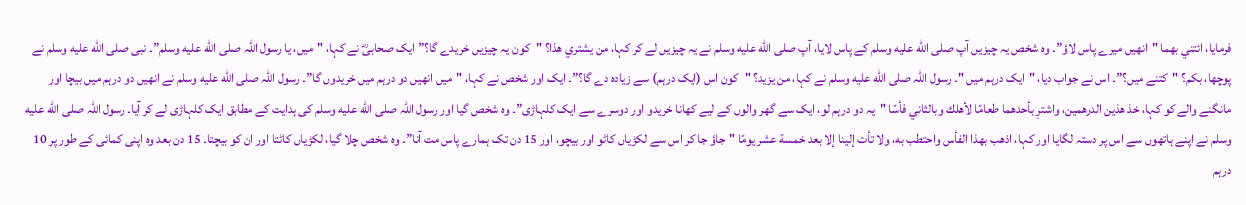فرمایا، ائتني بهما "انھیں میرے پاس لاؤ”۔ وہ شخص یہ چیزیں آپ صلى الله عليه وسلم کے پاس لایا، آپ صلى الله عليه وسلم نے یہ چیزیں لے کر کہا، من يشتري هذا؟ "کون یہ چیزیں خریدے گا؟” ایک صحابیؓ نے کہا، "میں، یا رسول اللہ صلى الله عليه وسلم”۔ نبی صلى الله عليه وسلم نے پوچھا، بكم؟ "کتنے میں؟”۔ اس نے جواب دیا، "ایک درہم میں "۔ رسول اللہ صلى الله عليه وسلم نے کہا، من يزيد؟ "کون اس (ایک درہم) سے زیادہ دے گا؟”۔ ایک اور شخص نے کہا، "میں انھیں دو درہم میں خریدوں گا”۔ رسول اللہ صلى الله عليه وسلم نے انھیں دو درہم میں بیچا اور مانگنے والے کو کہا، خذ هذين الدرهمين، واشترِ بأحدهما طعامًا لأهلك وبالثاني فأسًا "یہ دو درہم لو، ایک سے گھر والوں کے لیے کھانا خریدو اور دوسرے سے ایک کلہاڑی”۔ وہ شخص گیا اور رسول اللہ صلى الله عليه وسلم کی ہدایت کے مطابق ایک کلہاڑی لے کر آیا۔ رسول اللہ صلى الله عليه وسلم نے اپنے ہاتھوں سے اس پر دستہ لگایا اور کہا، اذهب بهذا الفأس واحتطب به، ولا تأت إلينا إلا بعد خمسة عشر يومًا "جاؤ جا کر اس سے لکڑیاں کاٹو اور بیچو، اور 15 دن تک ہمارے پاس مت آنا”۔ وہ شخص چلا گیا، لکڑیاں کاٹتا اور ان کو بیچتا۔ 15 دن بعد وہ اپنی کمائی کے طور پر 10 درہم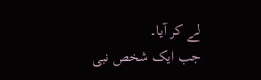لے کر آیا۔
جب ایک شخص نبی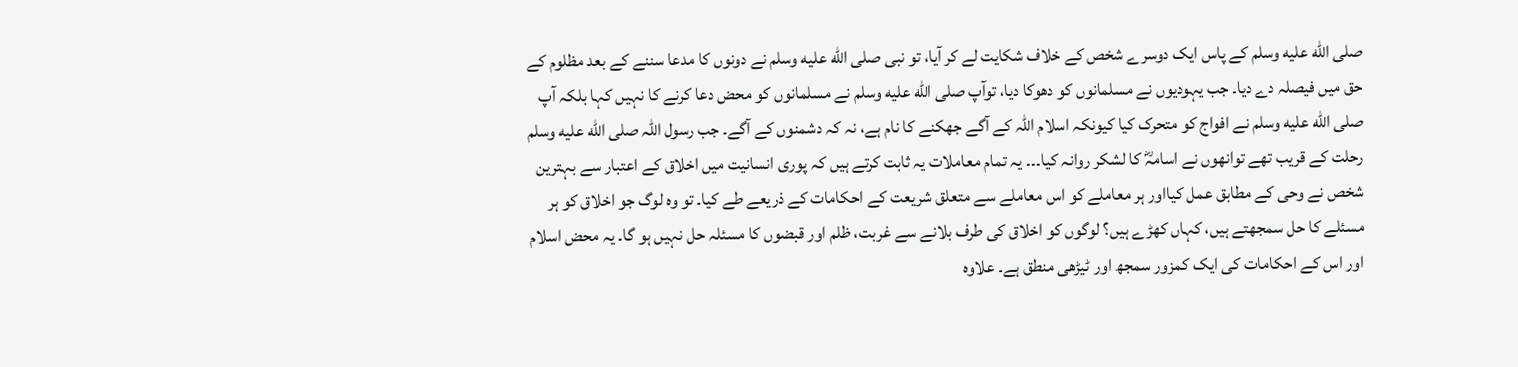صلى الله عليه وسلم کے پاس ایک دوسرے شخص کے خلاف شکایت لے کر آیا، تو نبی صلى الله عليه وسلم نے دونوں کا مدعا سننے کے بعد مظلوم کے حق میں فیصلہ دے دیا۔ جب یہودیوں نے مسلمانوں کو دھوکا دیا، توآپ صلى الله عليه وسلم نے مسلمانوں کو محض دعا کرنے کا نہیں کہا بلکہ آپ صلى الله عليه وسلم نے افواج کو متحرک کیا کیونکہ اسلام اللہ کے آگے جھکنے کا نام ہے، نہ کہ دشمنوں کے آگے۔ جب رسول اللہ صلى الله عليه وسلم رحلت کے قریب تھے توانھوں نے اسامہؓ کا لشکر روانہ کیا۔۔۔ یہ تمام معاملات یہ ثابت کرتے ہیں کہ پوری انسانیت میں اخلاق کے اعتبار سے بہترین شخص نے وحی کے مطابق عمل کیااور ہر معاملے کو اس معاملے سے متعلق شریعت کے احکامات کے ذریعے طے کیا۔ تو وہ لوگ جو اخلاق کو ہر مسئلے کا حل سمجھتے ہیں، کہاں کھڑے ہیں؟ لوگوں کو اخلاق کی طرف بلانے سے غربت، ظلم اور قبضوں کا مسئلہ حل نہیں ہو گا۔ یہ محض اسلام اور اس کے احکامات کی ایک کمزور سمجھ اور ٹیڑھی منطق ہے۔ علاوہ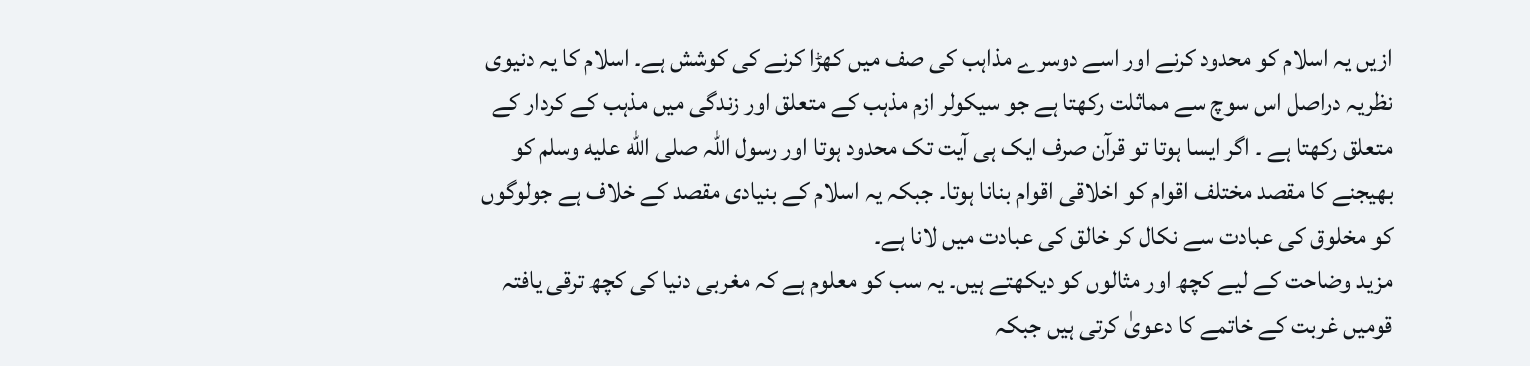ازیں یہ اسلام کو محدود کرنے اور اسے دوسرے مذاہب کی صف میں کھڑا کرنے کی کوشش ہے۔ اسلام کا یہ دنیوی نظریہ دراصل اس سوچ سے مماثلت رکھتا ہے جو سیکولر ازم مذہب کے متعلق اور زندگی میں مذہب کے کردار کے متعلق رکھتا ہے ۔ اگر ایسا ہوتا تو قرآن صرف ایک ہی آیت تک محدود ہوتا اور رسول اللہ صلى الله عليه وسلم کو بھیجنے کا مقصد مختلف اقوام کو اخلاقی اقوام بنانا ہوتا۔ جبکہ یہ اسلام کے بنیادی مقصد کے خلاف ہے جولوگوں کو مخلوق کی عبادت سے نکال کر خالق کی عبادت میں لانا ہے۔
مزید وضاحت کے لیے کچھ اور مثالوں کو دیکھتے ہیں۔ یہ سب کو معلوم ہے کہ مغربی دنیا کی کچھ ترقی یافتہ قومیں غربت کے خاتمے کا دعویٰ کرتی ہیں جبکہ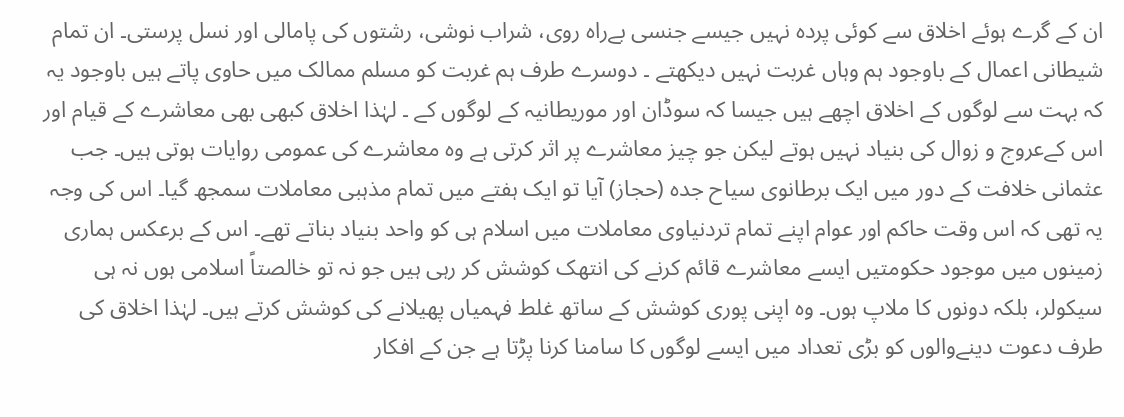ان کے گرے ہوئے اخلاق سے کوئی پردہ نہیں جیسے جنسی بےراہ روی، شراب نوشی، رشتوں کی پامالی اور نسل پرستی۔ ان تمام شیطانی اعمال کے باوجود ہم وہاں غربت نہیں دیکھتے ۔ دوسرے طرف ہم غربت کو مسلم ممالک میں حاوی پاتے ہیں باوجود یہ کہ بہت سے لوگوں کے اخلاق اچھے ہیں جیسا کہ سوڈان اور موریطانیہ کے لوگوں کے ۔ لہٰذا اخلاق کبھی بھی معاشرے کے قیام اور اس کےعروج و زوال کی بنیاد نہیں ہوتے لیکن جو چیز معاشرے پر اثر کرتی ہے وہ معاشرے کی عمومی روایات ہوتی ہیں۔ جب عثمانی خلافت کے دور میں ایک برطانوی سیاح جدہ (حجاز) آیا تو ایک ہفتے میں تمام مذہبی معاملات سمجھ گیا۔ اس کی وجہ یہ تھی کہ اس وقت حاکم اور عوام اپنے تمام تردنیاوی معاملات میں اسلام ہی کو واحد بنیاد بناتے تھے۔ اس کے برعکس ہماری زمینوں میں موجود حکومتیں ایسے معاشرے قائم کرنے کی انتھک کوشش کر رہی ہیں جو نہ تو خالصتاً اسلامی ہوں نہ ہی سیکولر، بلکہ دونوں کا ملاپ ہوں۔ وہ اپنی پوری کوشش کے ساتھ غلط فہمیاں پھیلانے کی کوشش کرتے ہیں۔ لہٰذا اخلاق کی طرف دعوت دینےوالوں کو بڑی تعداد میں ایسے لوگوں کا سامنا کرنا پڑتا ہے جن کے افکار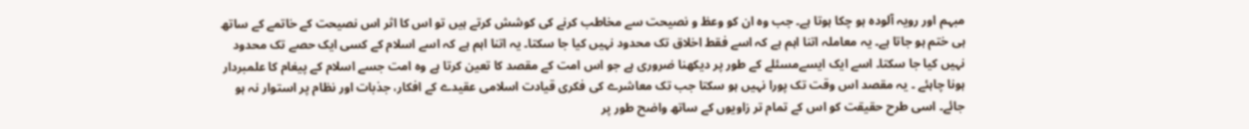مبہم اور رویہ آلودہ ہو چکا ہوتا ہے۔ جب وہ ان کو وعظ و نصیحت سے مخاطب کرنے کی کوشش کرتے ہیں تو اس کا اثر اس نصیحت کے خاتمے کے ساتھ ہی ختم ہو جاتا ہے۔ یہ معاملہ اتنا اہم ہے کہ اسے فقط اخلاق تک محدود نہیں کیا جا سکتا۔ یہ اتنا اہم ہے کہ اسے اسلام کے کسی ایک حصے تک محدود نہیں کیا جا سکتا۔ اسے ایک ایسےمسئلے کے طور پر دیکھنا ضروری ہے جو اس امت کے مقصد کا تعین کرتا ہے وہ امت جسے اسلام کے پیغام کا علمبردار ہونا چاہئے ۔ یہ مقصد اس وقت تک پورا نہیں ہو سکتا جب تک معاشرے کی فکری قیادت اسلامی عقیدے کے افکار، جذبات اور نظام پر استوار نہ ہو جائے۔ اسی طرح حقیقت کو اس کے تمام تر زاویوں کے ساتھ واضح طور پر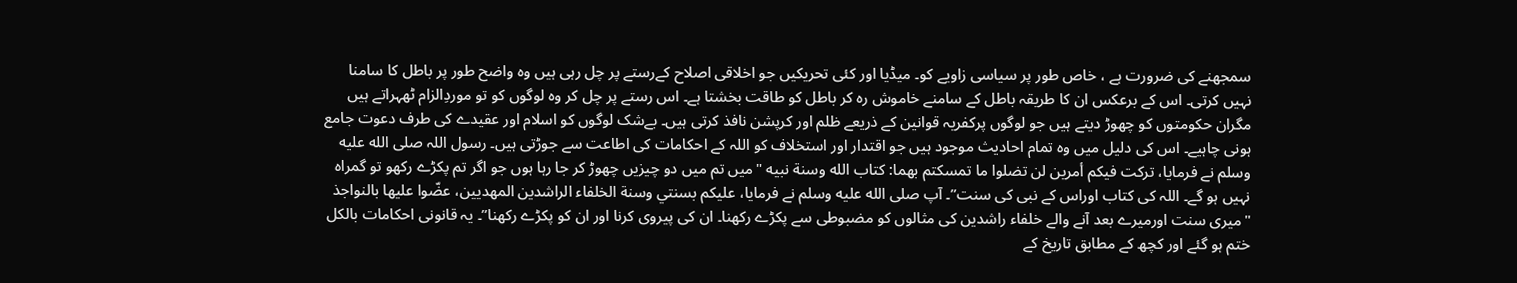سمجھنے کی ضرورت ہے ، خاص طور پر سیاسی زاویے کو۔ میڈیا اور کئی تحریکیں جو اخلاقی اصلاح کےرستے پر چل رہی ہیں وہ واضح طور پر باطل کا سامنا نہیں کرتی۔ اس کے برعکس ان کا طریقہ باطل کے سامنے خاموش رہ کر باطل کو طاقت بخشتا ہے۔ اس رستے پر چل کر وہ لوگوں کو تو موردِالزام ٹھہراتے ہیں مگران حکومتوں کو چھوڑ دیتے ہیں جو لوگوں پرکفریہ قوانین کے ذریعے ظلم اور کرپشن نافذ کرتی ہیں۔ بےشک لوگوں کو اسلام اور عقیدے کی طرف دعوت جامع ہونی چاہیے۔ اس کی دلیل میں وہ تمام احادیث موجود ہیں جو اقتدار اور استخلاف کو اللہ کے احکامات کی اطاعت سے جوڑتی ہیں۔ رسول اللہ صلى الله عليه وسلم نے فرمایا، تركت فيكم أمرين لن تضلوا ما تمسكتم بهما: كتاب الله وسنة نبيه "میں تم میں دو چیزیں چھوڑ کر جا رہا ہوں جو اگر تم پکڑے رکھو تو گمراہ نہیں ہو گے۔ اللہ کی کتاب اوراس کے نبی کی سنت”۔ آپ صلى الله عليه وسلم نے فرمایا، عليكم بسنتي وسنة الخلفاء الراشدين المهديين، عضّوا عليها بالنواجذ "میری سنت اورمیرے بعد آنے والے خلفاء راشدین کی مثالوں کو مضبوطی سے پکڑے رکھنا۔ ان کی پیروی کرنا اور ان کو پکڑے رکھنا”۔ یہ قانونی احکامات بالکل ختم ہو گئے اور کچھ کے مطابق تاریخ کے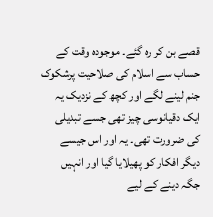قصے بن کر رہ گئے۔ موجودہ وقت کے حساب سے اسلام کی صلاحیت پرشکوک جنم لینے لگے اور کچھ کے نزدیک یہ ایک دقیانوسی چیز تھی جسے تبدیلی کی ضرورت تھی۔ یہ اور اس جیسے دیگر افکار کو پھیلایا گیا اور انہیں جگہ دینے کے لیے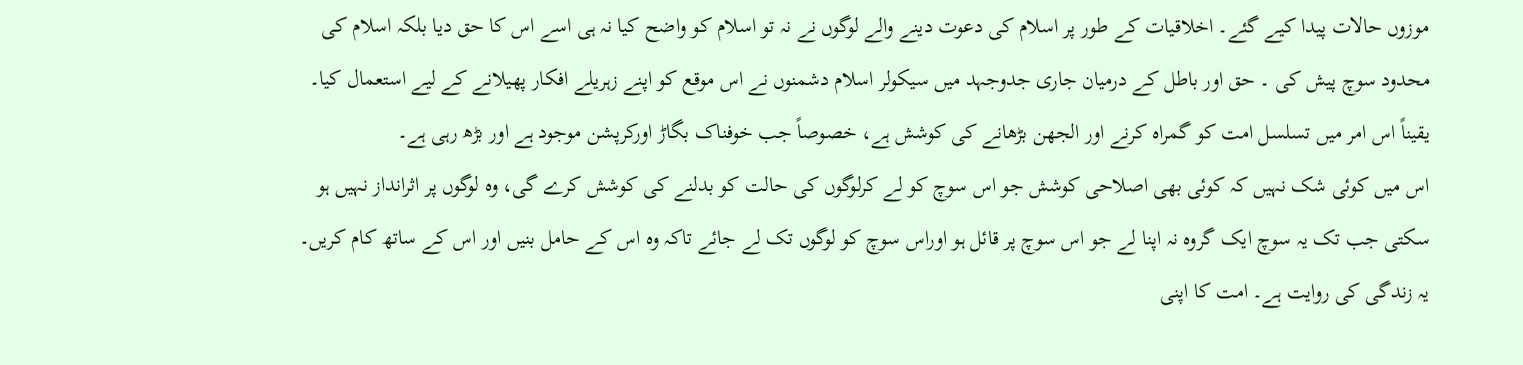موزوں حالات پیدا کیے گئے۔ اخلاقیات کے طور پر اسلام کی دعوت دینے والے لوگوں نے نہ تو اسلام کو واضح کیا نہ ہی اسے اس کا حق دیا بلکہ اسلام کی محدود سوچ پیش کی ۔ حق اور باطل کے درمیان جاری جدوجہد میں سیکولر اسلام دشمنوں نے اس موقع کو اپنے زہریلے افکار پھیلانے کے لیے استعمال کیا۔ یقیناً اس امر میں تسلسل امت کو گمراہ کرنے اور الجھن بڑھانے کی کوشش ہے، خصوصاً جب خوفناک بگاڑ اورکرپشن موجود ہے اور بڑھ رہی ہے۔
اس میں کوئی شک نہیں کہ کوئی بھی اصلاحی کوشش جو اس سوچ کو لے کرلوگوں کی حالت کو بدلنے کی کوشش کرے گی، وہ لوگوں پر اثرانداز نہیں ہو سکتی جب تک یہ سوچ ایک گروہ نہ اپنا لے جو اس سوچ پر قائل ہو اوراس سوچ کو لوگوں تک لے جائے تاکہ وہ اس کے حامل بنیں اور اس کے ساتھ کام کریں۔ یہ زندگی کی روایت ہے۔ امت کا اپنی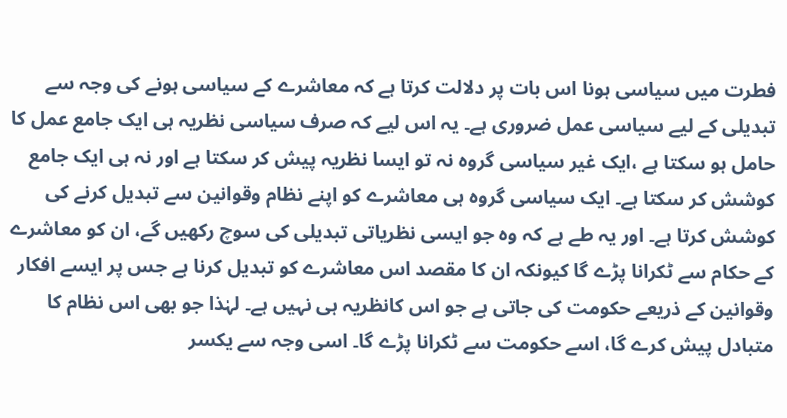فطرت میں سیاسی ہونا اس بات پر دلالت کرتا ہے کہ معاشرے کے سیاسی ہونے کی وجہ سے تبدیلی کے لیے سیاسی عمل ضروری ہے۔ یہ اس لیے کہ صرف سیاسی نظریہ ہی ایک جامع عمل کا حامل ہو سکتا ہے ،ایک غیر سیاسی گروہ نہ تو ایسا نظریہ پیش کر سکتا ہے اور نہ ہی ایک جامع کوشش کر سکتا ہے۔ ایک سیاسی گروہ ہی معاشرے کو اپنے نظام وقوانین سے تبدیل کرنے کی کوشش کرتا ہے۔ اور یہ طے ہے کہ وہ جو ایسی نظریاتی تبدیلی کی سوچ رکھیں گے، ان کو معاشرے کے حکام سے ٹکرانا پڑے گا کیونکہ ان کا مقصد اس معاشرے کو تبدیل کرنا ہے جس پر ایسے افکار وقوانین کے ذریعے حکومت کی جاتی ہے جو اس کانظریہ ہی نہیں ہے۔ لہٰذا جو بھی اس نظام کا متبادل پیش کرے گا، اسے حکومت سے ٹکرانا پڑے گا۔ اسی وجہ سے یکسر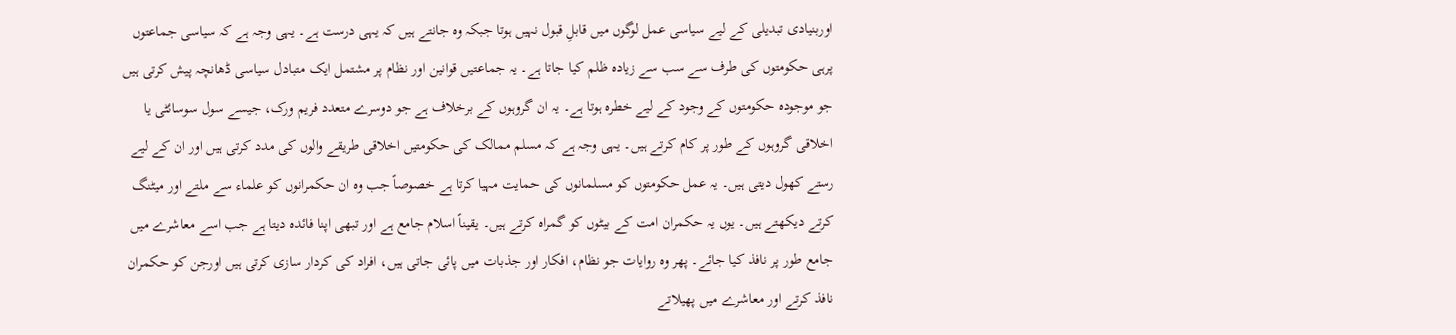اوربنیادی تبدیلی کے لیے سیاسی عمل لوگوں میں قابلِ قبول نہیں ہوتا جبکہ وہ جانتے ہیں کہ یہی درست ہے۔ یہی وجہ ہے کہ سیاسی جماعتوں پرہی حکومتوں کی طرف سے سب سے زیادہ ظلم کیا جاتا ہے۔ یہ جماعتیں قوانین اور نظام پر مشتمل ایک متبادل سیاسی ڈھانچہ پیش کرتی ہیں جو موجودہ حکومتوں کے وجود کے لیے خطرہ ہوتا ہے۔ یہ ان گروہوں کے برخلاف ہے جو دوسرے متعدد فریم ورک، جیسے سول سوسائٹی یا اخلاقی گروہوں کے طور پر کام کرتے ہیں۔ یہی وجہ ہے کہ مسلم ممالک کی حکومتیں اخلاقی طریقے والوں کی مدد کرتی ہیں اور ان کے لیے رستے کھول دیتی ہیں۔ یہ عمل حکومتوں کو مسلمانوں کی حمایت مہیا کرتا ہے خصوصاً جب وہ ان حکمرانوں کو علماء سے ملتے اور میٹنگ کرتے دیکھتے ہیں۔ یوں یہ حکمران امت کے بیٹوں کو گمراہ کرتے ہیں۔ یقیناً اسلام جامع ہے اور تبھی اپنا فائدہ دیتا ہے جب اسے معاشرے میں جامع طور پر نافذ کیا جائے۔ پھر وہ روایات جو نظام، افکار اور جذبات میں پائی جاتی ہیں، افراد کی کردار سازی کرتی ہیں اورجن کو حکمران نافذ کرتے اور معاشرے میں پھیلاتے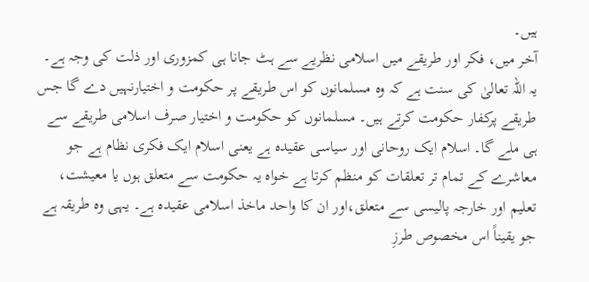ہیں۔
آخر میں، فکر اور طریقے میں اسلامی نظریے سے ہٹ جانا ہی کمزوری اور ذلت کی وجہ ہے۔ یہ اللہ تعالیٰ کی سنت ہے کہ وہ مسلمانوں کو اس طریقے پر حکومت و اختیارنہیں دے گا جس طریقے پرکفار حکومت کرتے ہیں۔ مسلمانوں کو حکومت و اختیار صرف اسلامی طریقے سے ہی ملے گا۔ اسلام ایک روحانی اور سیاسی عقیدہ ہے یعنی اسلام ایک فکری نظام ہے جو معاشرے کے تمام تر تعلقات کو منظم کرتا ہے خواہ یہ حکومت سے متعلق ہوں یا معیشت، تعلیم اور خارجہ پالیسی سے متعلق،اور ان کا واحد ماخذ اسلامی عقیدہ ہے۔ یہی وہ طریقہ ہے جو یقیناً اس مخصوص طرزِ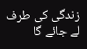زندگی کی طرف لے جائے گا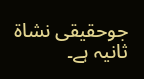جوحقیقی نشاۃ ثانیہ ہے۔